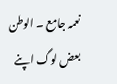نعمہ جامع ۔ الوطن
بعض لوگ اپنے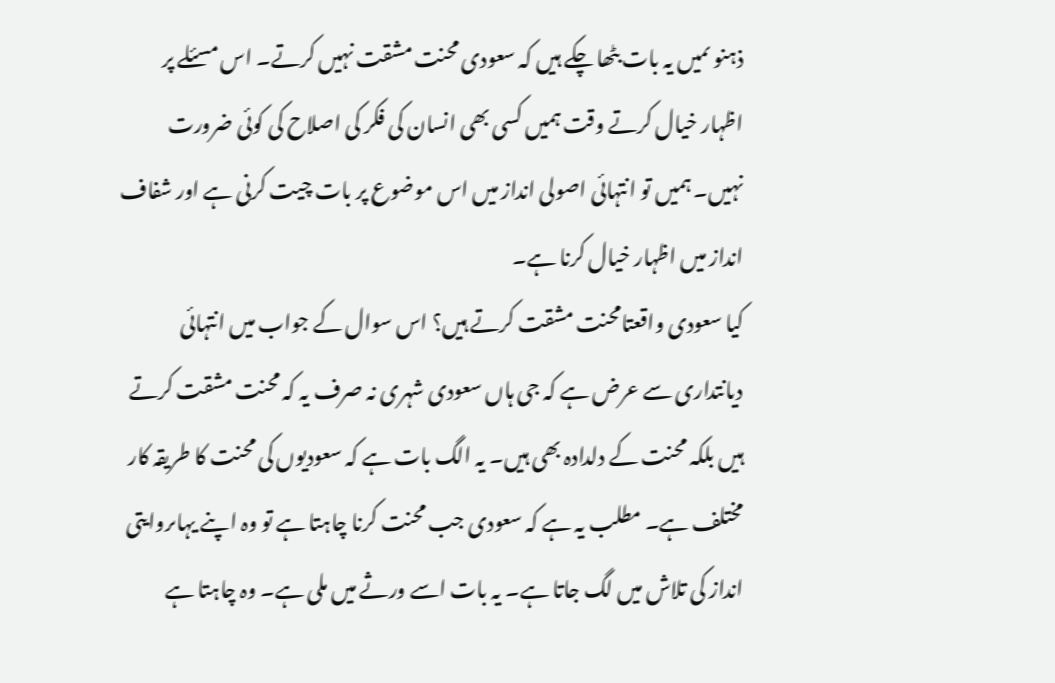ذہنو ںمیں یہ بات بٹھا چکے ہیں کہ سعودی محنت مشقت نہیں کرتے۔ اس مسئلے پر اظہار خیال کرتے وقت ہمیں کسی بھی انسان کی فکر کی اصلاح کی کوئی ضرورت نہیں۔ ہمیں تو انتہائی اصولی انداز میں اس موضوع پر بات چیت کرنی ہے اور شفاف انداز میں اظہار خیال کرنا ہے۔
کیا سعودی واقعتامحنت مشقت کرتے ہیں؟ اس سوال کے جواب میں انتہائی دیانتداری سے عرض ہے کہ جی ہاں سعودی شہری نہ صرف یہ کہ محنت مشقت کرتے ہیں بلکہ محنت کے دلدادہ بھی ہیں۔ یہ الگ بات ہے کہ سعودیوں کی محنت کا طریقہ کار مختلف ہے۔ مطلب یہ ہے کہ سعودی جب محنت کرنا چاہتا ہے تو وہ اپنے یہاںروایتی انداز کی تلاش میں لگ جاتا ہے۔ یہ بات اسے ورثے میں ملی ہے۔ وہ چاہتا ہے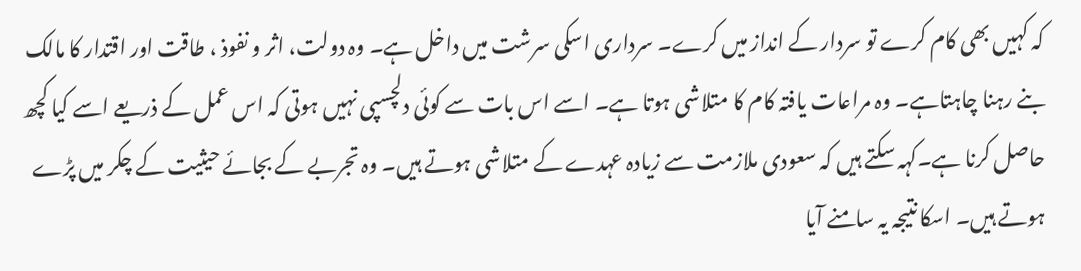کہ کہیں بھی کام کرے تو سردار کے انداز میں کرے۔ سرداری اسکی سرشت میں داخل ہے۔ وہ دولت، اثر و نفوذ ، طاقت اور اقتدار کا مالک بنے رہنا چاہتاہے۔ وہ مراعات یافتہ کام کا متلاشی ہوتا ہے۔ اسے اس بات سے کوئی دلچسپی نہیں ہوتی کہ اس عمل کے ذریعے اسے کیا کچھ حاصل کرنا ہے۔کہہ سکتے ہیں کہ سعودی ملازمت سے زیادہ عہدے کے متلاشی ہوتے ہیں۔ وہ تجربے کے بجائے حیثیت کے چکر میں پڑے ہوتے ہیں۔ اسکا نتیجہ یہ سامنے آیا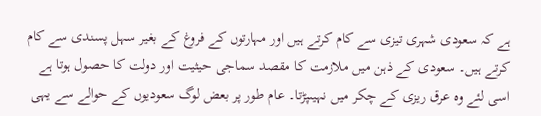ہے کہ سعودی شہری تیزی سے کام کرتے ہیں اور مہارتوں کے فروغ کے بغیر سہل پسندی سے کام کرتے ہیں۔ سعودی کے ذہن میں ملازمت کا مقصد سماجی حیثیت اور دولت کا حصول ہوتا ہے اسی لئے وہ عرق ریزی کے چکر میں نہیںپڑتا۔ عام طور پر بعض لوگ سعودیوں کے حوالے سے یہی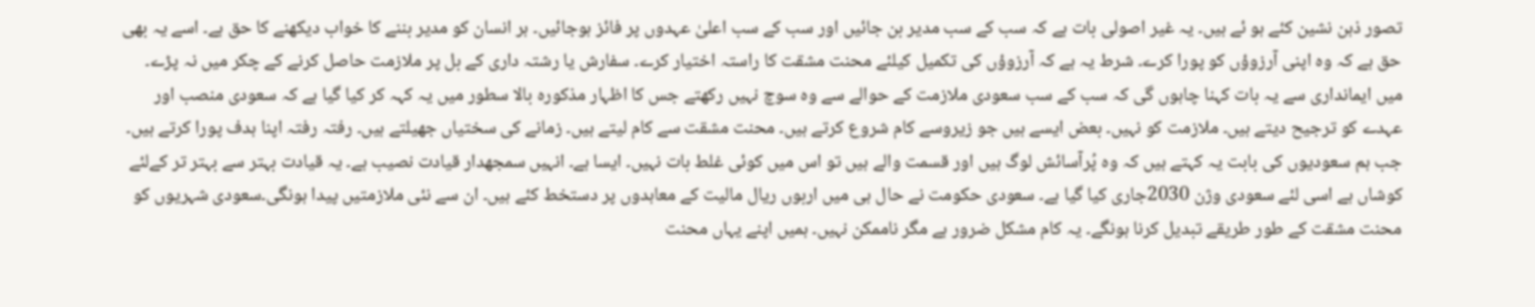تصور ذہن نشین کئے ہو ئے ہیں۔ یہ غیر اصولی بات ہے کہ سب کے سب مدیر بن جائیں اور سب کے سب اعلیٰ عہدوں پر فائز ہوجائیں۔ ہر انسان کو مدیر بننے کا خواب دیکھنے کا حق ہے۔ اسے یہ بھی حق ہے کہ وہ اپنی آرزوؤں کو پورا کرے۔ شرط یہ ہے کہ آرزوؤں کی تکمیل کیلئے محنت مشقت کا راستہ اختیار کرے۔ سفارش یا رشتہ داری کے بل پر ملازمت حاصل کرنے کے چکر میں نہ پڑے۔
میں ایمانداری سے یہ بات کہنا چاہوں گی کہ سب کے سب سعودی ملازمت کے حوالے سے وہ سوچ نہیں رکھتے جس کا اظہار مذکورہ بالا سطور میں یہ کہہ کر کیا گیا ہے کہ سعودی منصب اور عہدے کو ترجیح دیتے ہیں۔ ملازمت کو نہیں۔ بعض ایسے ہیں جو زیروسے کام شروع کرتے ہیں۔ محنت مشقت سے کام لیتے ہیں۔ زمانے کی سختیاں جھیلتے ہیں۔ رفتہ رفتہ اپنا ہدف پورا کرتے ہیں۔
جب ہم سعودیوں کی بابت یہ کہتے ہیں کہ وہ پُرآسائش لوگ ہیں اور قسمت والے ہیں تو اس میں کوئی غلط بات نہیں۔ ایسا ہے۔ انہیں سمجھدار قیادت نصیب ہے۔ یہ قیادت بہتر سے بہتر تر کےلئے کوشاں ہے اسی لئے سعودی وژن 2030جاری کیا گیا ہے۔ سعودی حکومت نے حال ہی میں اربوں ریال مالیت کے معاہدوں پر دستخط کئے ہیں۔ ان سے نئی ملازمتیں پیدا ہونگی۔سعودی شہریوں کو محنت مشقت کے طور طریقے تبدیل کرنا ہونگے۔ یہ کام مشکل ضرور ہے مگر ناممکن نہیں۔ ہمیں اپنے یہاں محنت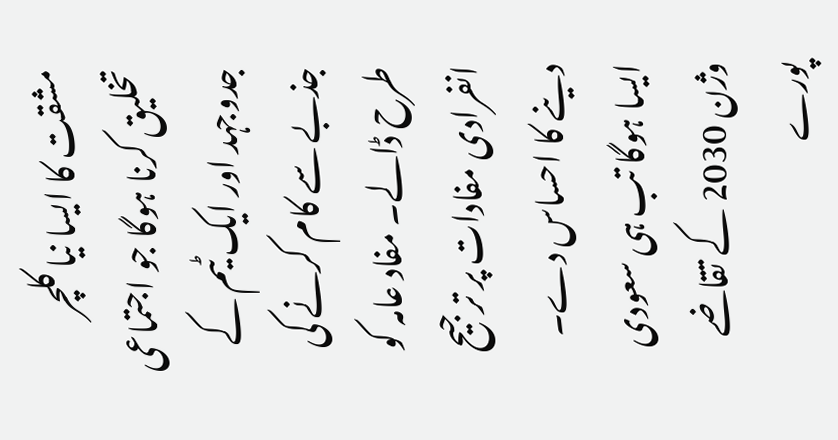مشقت کا ایسا نیا کلچر تخلیق کرنا ہوگا جو اجتماعی جدوجہد اور ایک ٹیم کے جذبے سے کام کرنے کی طرح ڈالے۔ مفاد عامہ کو انفرادی مفادات پر ترجیح دینے کا احساس دے۔ ایسا ہوگا تب ہی سعودی وژن 2030 کے تقاضے پورے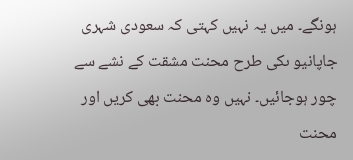ہونگے۔ میں یہ نہیں کہتی کہ سعودی شہری جاپانیو ںکی طرح محنت مشقت کے نشے سے چور ہوجائیں۔ نہیں وہ محنت بھی کریں اور محنت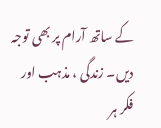کے ساتھ آرام پر بھی توجہ دیں۔ زندگی ، مذہب اور فکر ہر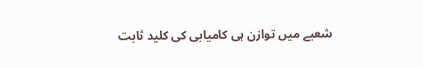شعبے میں توازن ہی کامیابی کی کلید ثابت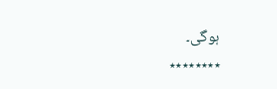ہوگی۔
٭٭٭٭٭٭٭٭